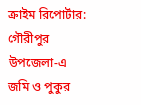ক্রাইম রিপোর্টার:
গৌরীপুর উপজেলা-এ জমি ও পুকুর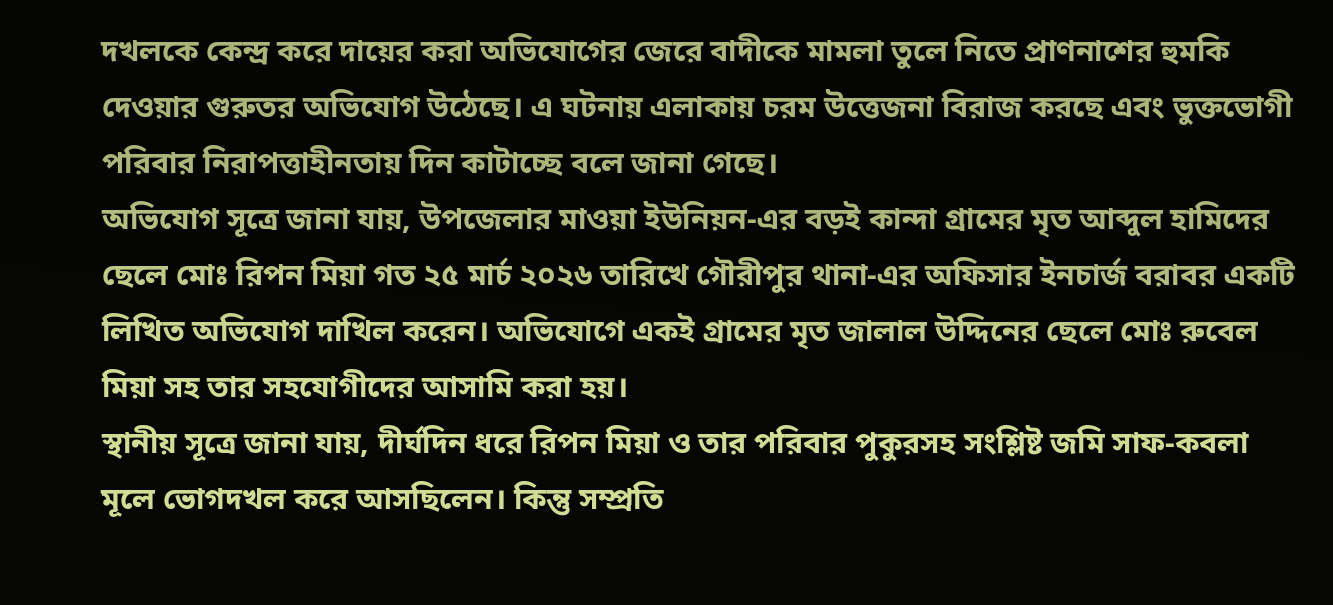দখলকে কেন্দ্র করে দায়ের করা অভিযোগের জেরে বাদীকে মামলা তুলে নিতে প্রাণনাশের হুমকি দেওয়ার গুরুতর অভিযোগ উঠেছে। এ ঘটনায় এলাকায় চরম উত্তেজনা বিরাজ করছে এবং ভুক্তভোগী পরিবার নিরাপত্তাহীনতায় দিন কাটাচ্ছে বলে জানা গেছে।
অভিযোগ সূত্রে জানা যায়, উপজেলার মাওয়া ইউনিয়ন-এর বড়ই কান্দা গ্রামের মৃত আব্দুল হামিদের ছেলে মোঃ রিপন মিয়া গত ২৫ মার্চ ২০২৬ তারিখে গৌরীপুর থানা-এর অফিসার ইনচার্জ বরাবর একটি লিখিত অভিযোগ দাখিল করেন। অভিযোগে একই গ্রামের মৃত জালাল উদ্দিনের ছেলে মোঃ রুবেল মিয়া সহ তার সহযোগীদের আসামি করা হয়।
স্থানীয় সূত্রে জানা যায়, দীর্ঘদিন ধরে রিপন মিয়া ও তার পরিবার পুকুরসহ সংশ্লিষ্ট জমি সাফ-কবলা মূলে ভোগদখল করে আসছিলেন। কিন্তু সম্প্রতি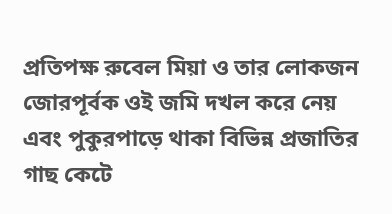প্রতিপক্ষ রুবেল মিয়া ও তার লোকজন জোরপূর্বক ওই জমি দখল করে নেয় এবং পুকুরপাড়ে থাকা বিভিন্ন প্রজাতির গাছ কেটে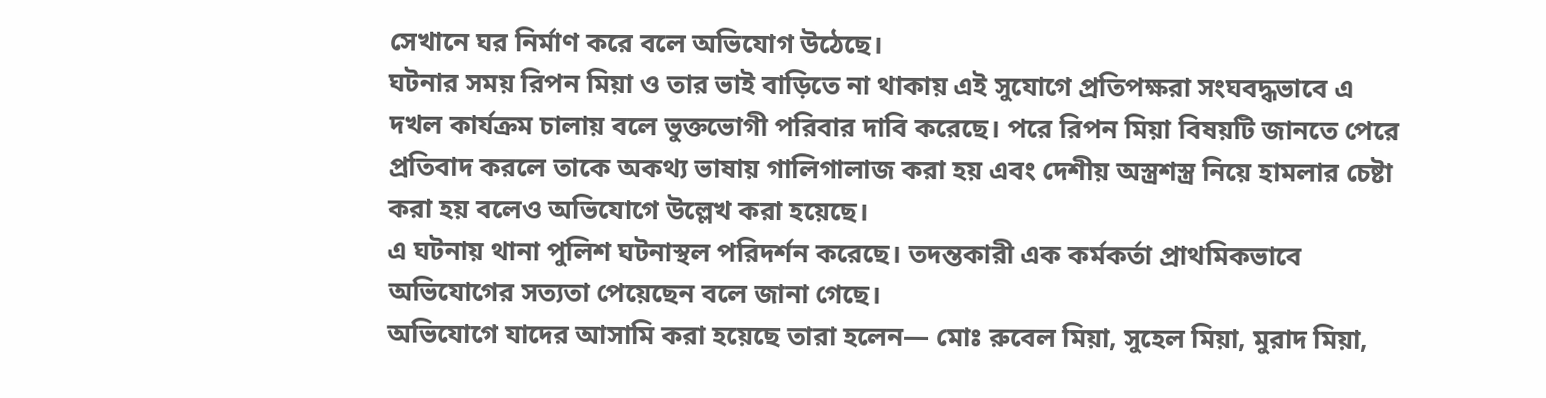সেখানে ঘর নির্মাণ করে বলে অভিযোগ উঠেছে।
ঘটনার সময় রিপন মিয়া ও তার ভাই বাড়িতে না থাকায় এই সুযোগে প্রতিপক্ষরা সংঘবদ্ধভাবে এ দখল কার্যক্রম চালায় বলে ভুক্তভোগী পরিবার দাবি করেছে। পরে রিপন মিয়া বিষয়টি জানতে পেরে প্রতিবাদ করলে তাকে অকথ্য ভাষায় গালিগালাজ করা হয় এবং দেশীয় অস্ত্রশস্ত্র নিয়ে হামলার চেষ্টা করা হয় বলেও অভিযোগে উল্লেখ করা হয়েছে।
এ ঘটনায় থানা পুলিশ ঘটনাস্থল পরিদর্শন করেছে। তদন্তকারী এক কর্মকর্তা প্রাথমিকভাবে অভিযোগের সত্যতা পেয়েছেন বলে জানা গেছে।
অভিযোগে যাদের আসামি করা হয়েছে তারা হলেন— মোঃ রুবেল মিয়া, সুহেল মিয়া, মুরাদ মিয়া,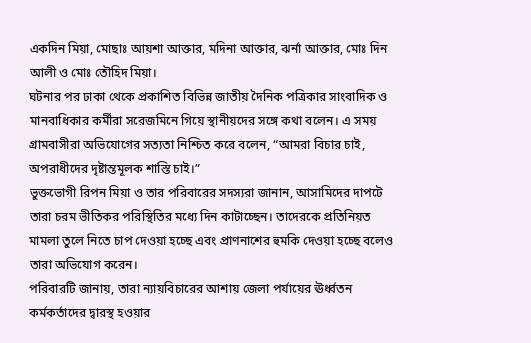একদিন মিয়া, মোছাঃ আয়শা আক্তার, মদিনা আক্তার, ঝর্না আক্তার, মোঃ দিন আলী ও মোঃ তৌহিদ মিয়া।
ঘটনার পর ঢাকা থেকে প্রকাশিত বিভিন্ন জাতীয় দৈনিক পত্রিকার সাংবাদিক ও মানবাধিকার কর্মীরা সরেজমিনে গিয়ে স্থানীয়দের সঙ্গে কথা বলেন। এ সময় গ্রামবাসীরা অভিযোগের সত্যতা নিশ্চিত করে বলেন, “আমরা বিচার চাই, অপরাধীদের দৃষ্টান্তমূলক শাস্তি চাই।”
ভুক্তভোগী রিপন মিয়া ও তার পরিবারের সদস্যরা জানান, আসামিদের দাপটে তারা চরম ভীতিকর পরিস্থিতির মধ্যে দিন কাটাচ্ছেন। তাদেরকে প্রতিনিয়ত মামলা তুলে নিতে চাপ দেওয়া হচ্ছে এবং প্রাণনাশের হুমকি দেওয়া হচ্ছে বলেও তারা অভিযোগ করেন।
পরিবারটি জানায়, তারা ন্যায়বিচারের আশায় জেলা পর্যায়ের ঊর্ধ্বতন কর্মকর্তাদের দ্বারস্থ হওয়ার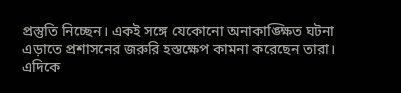প্রস্তুতি নিচ্ছেন। একই সঙ্গে যেকোনো অনাকাঙ্ক্ষিত ঘটনা এড়াতে প্রশাসনের জরুরি হস্তক্ষেপ কামনা করেছেন তারা।
এদিকে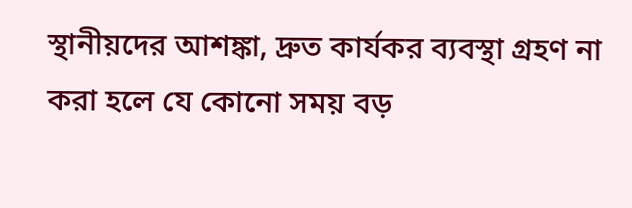স্থানীয়দের আশঙ্কা, দ্রুত কার্যকর ব্যবস্থা গ্রহণ না করা হলে যে কোনো সময় বড়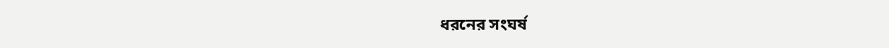ধরনের সংঘর্ষ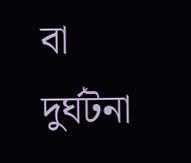বা দুর্ঘটনা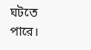ঘটতে পারে।